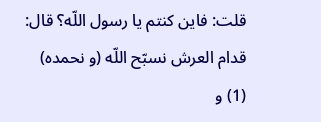قلت: فاين كنتم يا رسول اللّه؟ قال: قدام العرش نسبّح اللّه (و نحمده) (1) و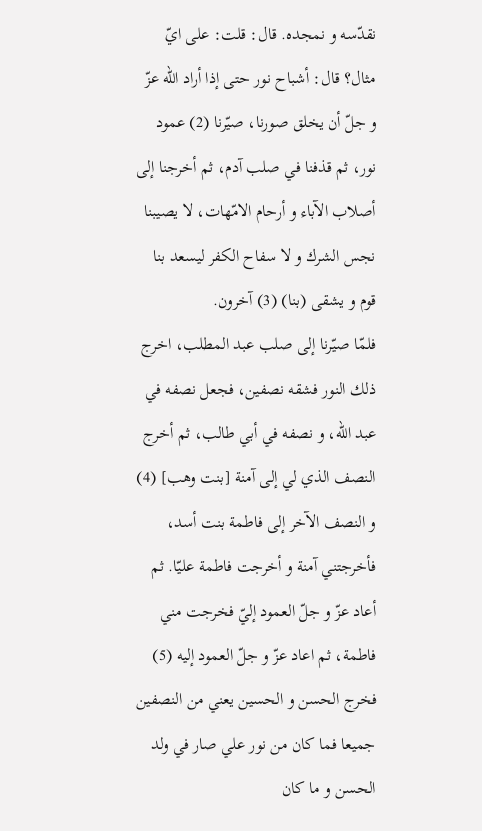نقدّسه و نمجده. قال: قلت: على ايّ مثال؟ قال: أشباح نور حتى إذا أراد اللّه عزّ و جلّ أن يخلق صورنا، صيّرنا (2) عمود نور، ثم قذفنا في صلب آدم، ثم أخرجنا إلى أصلاب الآباء و أرحام الامّهات، لا يصيبنا نجس الشرك و لا سفاح الكفر ليسعد بنا قوم و يشقى (بنا) (3) آخرون.
فلمّا صيّرنا إلى صلب عبد المطلب، اخرج ذلك النور فشقه نصفين، فجعل نصفه في عبد اللّه، و نصفه في أبي طالب، ثم أخرج النصف الذي لي إلى آمنة [بنت وهب] (4) و النصف الآخر إلى فاطمة بنت أسد، فأخرجتني آمنة و أخرجت فاطمة عليّا. ثم أعاد عزّ و جلّ العمود إليّ فخرجت مني فاطمة، ثم اعاد عزّ و جلّ العمود إليه (5) فخرج الحسن و الحسين يعني من النصفين جميعا فما كان من نور علي صار في ولد الحسن و ما كان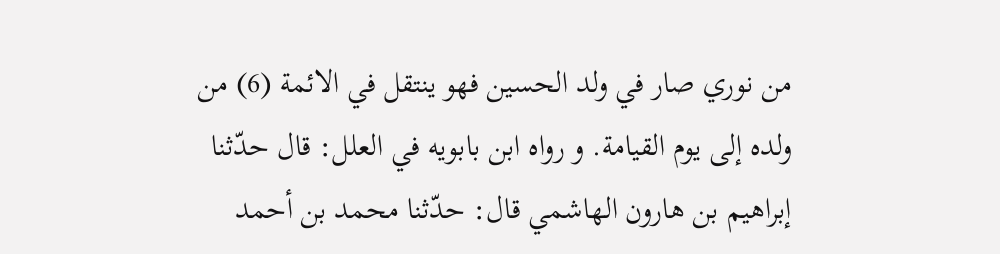من نوري صار في ولد الحسين فهو ينتقل في الائمة (6) من ولده إلى يوم القيامة. و رواه ابن بابويه في العلل: قال حدّثنا إبراهيم بن هارون الهاشمي قال: حدّثنا محمد بن أحمد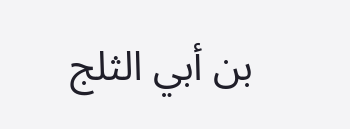بن أبي الثلج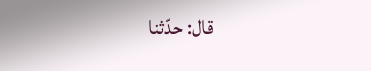قال: حدّثنا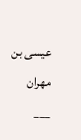عيسى بن مهران
___